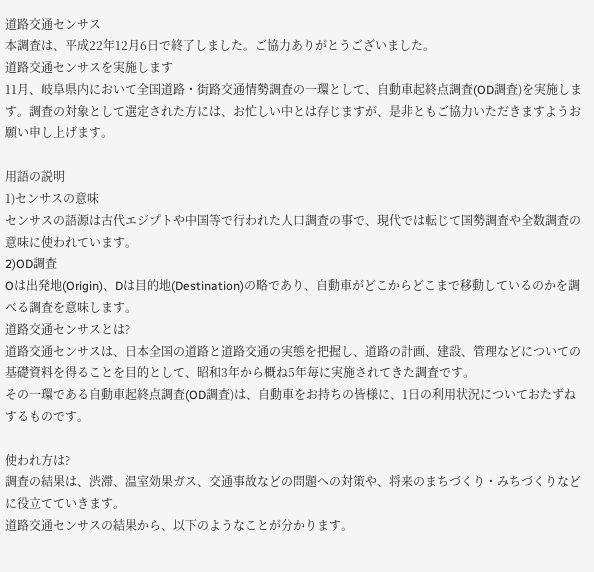道路交通センサス
本調査は、平成22年12月6日で終了しました。ご協力ありがとうございました。
道路交通センサスを実施します
11月、岐阜県内において全国道路・街路交通情勢調査の一環として、自動車起終点調査(OD調査)を実施します。調査の対象として選定された方には、お忙しい中とは存じますが、是非ともご協力いただきますようお願い申し上げます。

用語の説明
1)センサスの意味
センサスの語源は古代エジプトや中国等で行われた人口調査の事で、現代では転じて国勢調査や全数調査の意味に使われています。
2)OD調査
Oは出発地(Origin)、Dは目的地(Destination)の略であり、自動車がどこからどこまで移動しているのかを調べる調査を意味します。
道路交通センサスとは?
道路交通センサスは、日本全国の道路と道路交通の実態を把握し、道路の計画、建設、管理などについての基礎資料を得ることを目的として、昭和3年から概ね5年毎に実施されてきた調査です。
その一環である自動車起終点調査(OD調査)は、自動車をお持ちの皆様に、1日の利用状況についておたずねするものです。

使われ方は?
調査の結果は、渋滞、温室効果ガス、交通事故などの問題への対策や、将来のまちづくり・みちづくりなどに役立てていきます。
道路交通センサスの結果から、以下のようなことが分かります。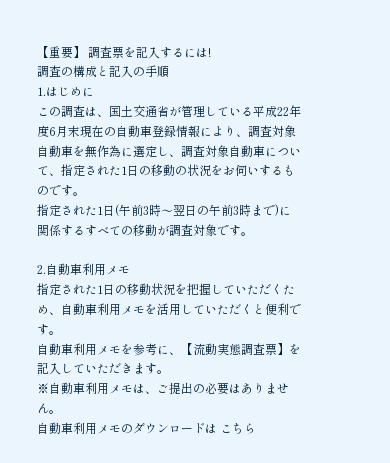【重要】 調査票を記入するには!
調査の構成と記入の手順
1.はじめに
この調査は、国土交通省が管理している平成22年度6月末現在の自動車登録情報により、調査対象自動車を無作為に選定し、調査対象自動車について、指定された1日の移動の状況をお伺いするものです。
指定された1日(午前3時〜翌日の午前3時まで)に関係するすべての移動が調査対象です。

2.自動車利用メモ
指定された1日の移動状況を把握していただくため、自動車利用メモを活用していただくと便利です。
自動車利用メモを参考に、【流動実態調査票】を記入していただきます。
※自動車利用メモは、ご提出の必要はありません。
自動車利用メモのダウンロードは こちら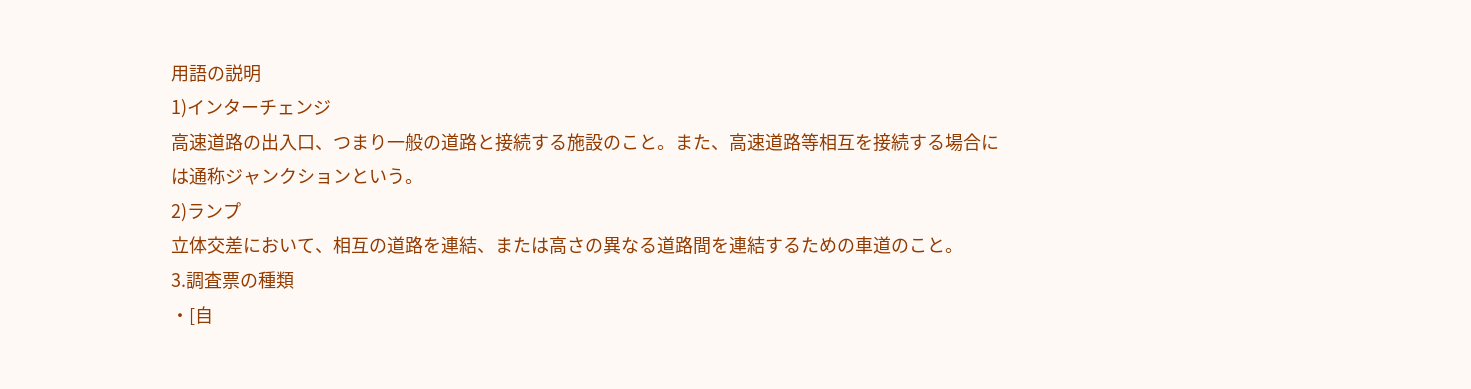用語の説明
1)インターチェンジ
高速道路の出入口、つまり一般の道路と接続する施設のこと。また、高速道路等相互を接続する場合には通称ジャンクションという。
2)ランプ
立体交差において、相互の道路を連結、または高さの異なる道路間を連結するための車道のこと。
3.調査票の種類
・[自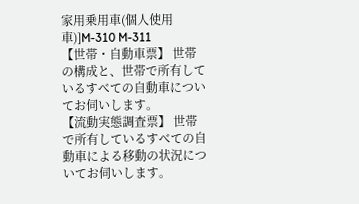家用乗用車(個人使用車)]M-310 M-311
【世帯・自動車票】 世帯の構成と、世帯で所有しているすべての自動車についてお伺いします。
【流動実態調査票】 世帯で所有しているすべての自動車による移動の状況についてお伺いします。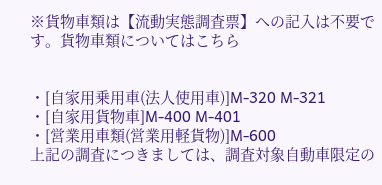※貨物車類は【流動実態調査票】への記入は不要です。貨物車類についてはこちら


・[自家用乗用車(法人使用車)]M-320 M-321
・[自家用貨物車]M-400 M-401
・[営業用車類(営業用軽貨物)]M-600
上記の調査につきましては、調査対象自動車限定の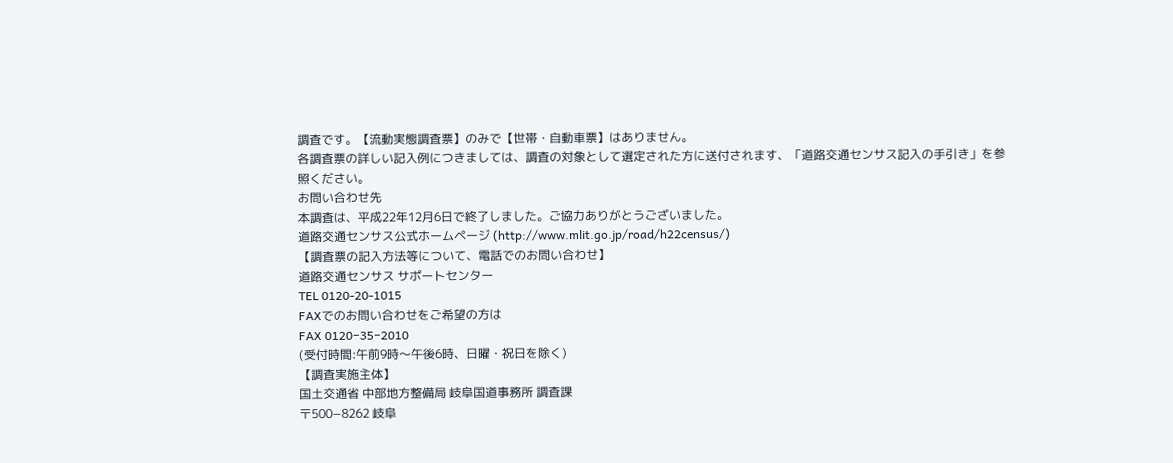調査です。【流動実態調査票】のみで【世帯・自動車票】はありません。
各調査票の詳しい記入例につきましては、調査の対象として選定された方に送付されます、「道路交通センサス記入の手引き」を参照ください。
お問い合わせ先
本調査は、平成22年12月6日で終了しました。ご協力ありがとうございました。
道路交通センサス公式ホームページ (http://www.mlit.go.jp/road/h22census/)
【調査票の記入方法等について、電話でのお問い合わせ】
道路交通センサス サポートセンター
TEL 0120-20-1015
FAXでのお問い合わせをご希望の方は
FAX 0120−35−2010
(受付時間:午前9時〜午後6時、日曜・祝日を除く)
【調査実施主体】
国土交通省 中部地方整備局 岐阜国道事務所 調査課
〒500−8262 岐阜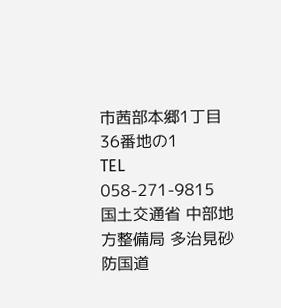市茜部本郷1丁目36番地の1
TEL 058-271-9815
国土交通省 中部地方整備局 多治見砂防国道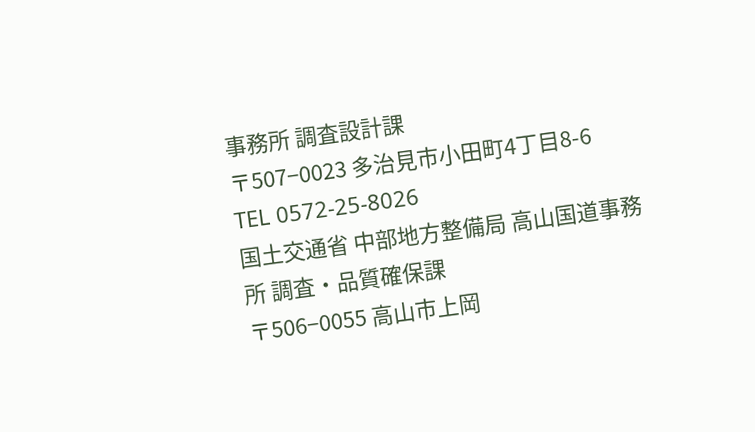事務所 調査設計課
〒507−0023 多治見市小田町4丁目8-6
TEL 0572-25-8026
国土交通省 中部地方整備局 高山国道事務所 調査・品質確保課
〒506−0055 高山市上岡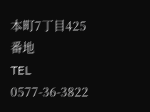本町7丁目425番地
TEL 0577-36-3822